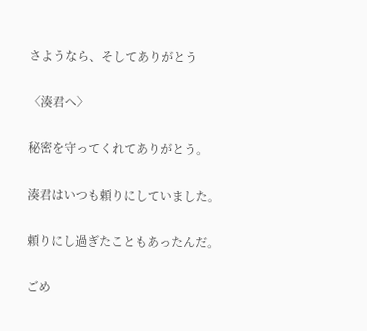さようなら、そしてありがとう

〈湊君へ〉

秘密を守ってくれてありがとう。

湊君はいつも頼りにしていました。

頼りにし過ぎたこともあったんだ。

ごめ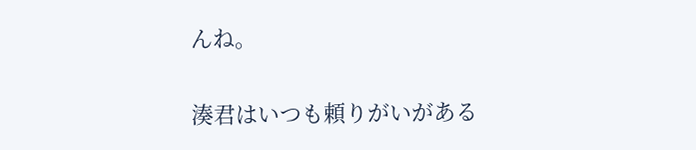んね。

湊君はいつも頼りがいがある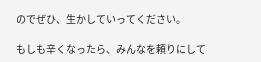のでぜひ、生かしていってください。

もしも辛くなったら、みんなを頼りにして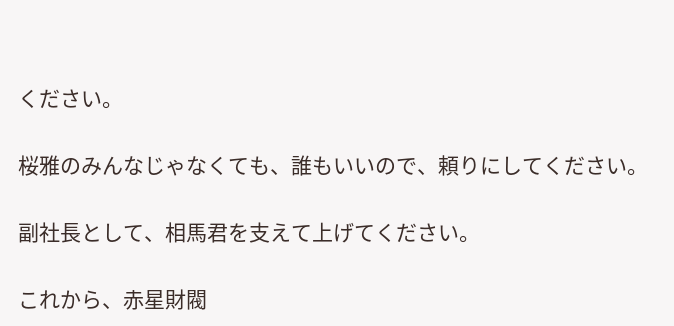ください。

桜雅のみんなじゃなくても、誰もいいので、頼りにしてください。

副社長として、相馬君を支えて上げてください。

これから、赤星財閥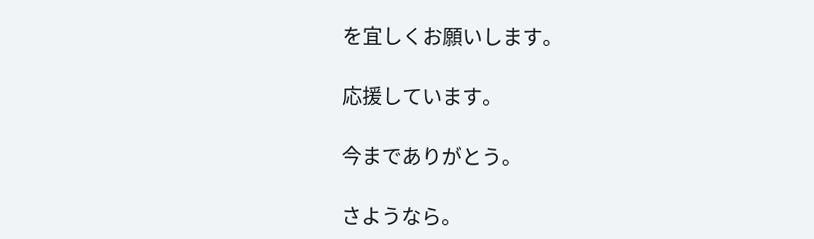を宜しくお願いします。

応援しています。

今までありがとう。

さようなら。